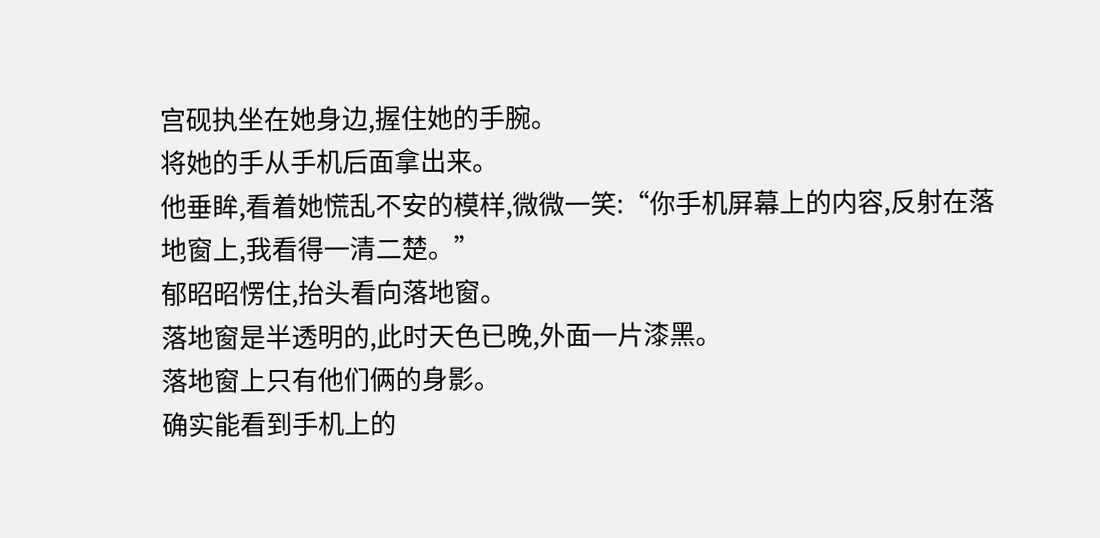宫砚执坐在她身边,握住她的手腕。
将她的手从手机后面拿出来。
他垂眸,看着她慌乱不安的模样,微微一笑:“你手机屏幕上的内容,反射在落地窗上,我看得一清二楚。”
郁昭昭愣住,抬头看向落地窗。
落地窗是半透明的,此时天色已晚,外面一片漆黑。
落地窗上只有他们俩的身影。
确实能看到手机上的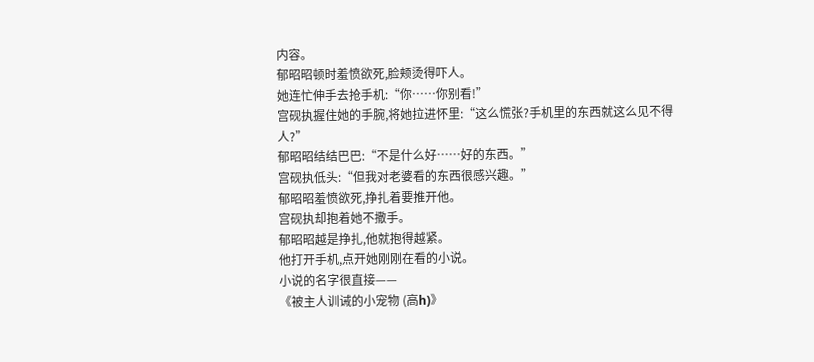内容。
郁昭昭顿时羞愤欲死,脸颊烫得吓人。
她连忙伸手去抢手机:“你……你别看!”
宫砚执握住她的手腕,将她拉进怀里:“这么慌张?手机里的东西就这么见不得人?”
郁昭昭结结巴巴:“不是什么好……好的东西。”
宫砚执低头:“但我对老婆看的东西很感兴趣。”
郁昭昭羞愤欲死,挣扎着要推开他。
宫砚执却抱着她不撒手。
郁昭昭越是挣扎,他就抱得越紧。
他打开手机,点开她刚刚在看的小说。
小说的名字很直接——
《被主人训诫的小宠物 (高h)》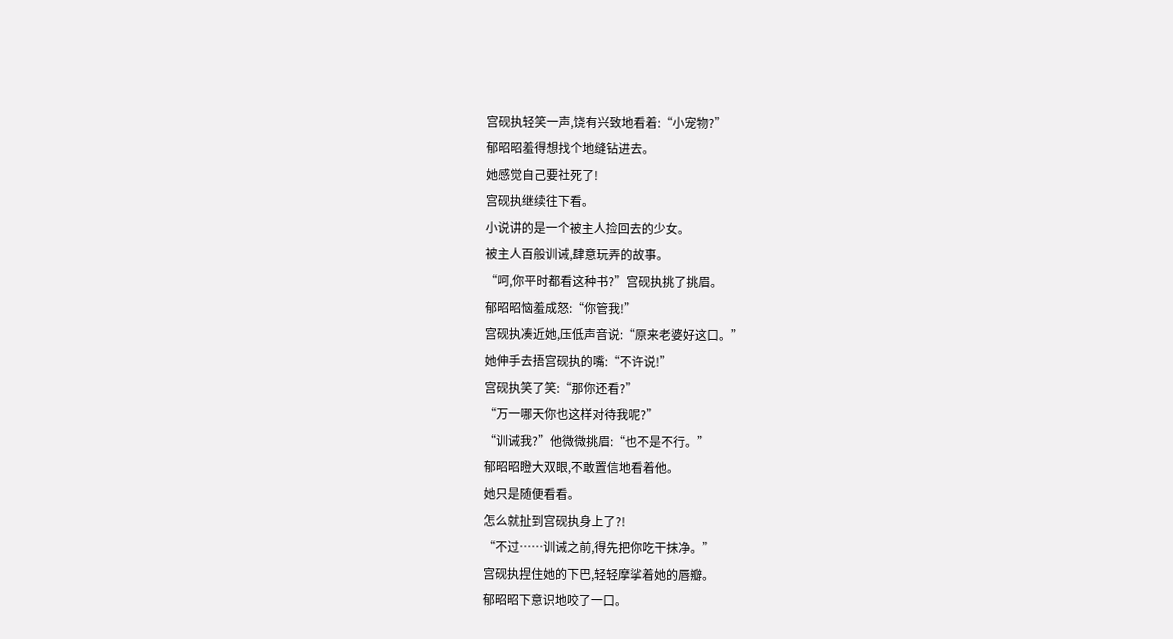宫砚执轻笑一声,饶有兴致地看着:“小宠物?”
郁昭昭羞得想找个地缝钻进去。
她感觉自己要社死了!
宫砚执继续往下看。
小说讲的是一个被主人捡回去的少女。
被主人百般训诫,肆意玩弄的故事。
“呵,你平时都看这种书?”宫砚执挑了挑眉。
郁昭昭恼羞成怒:“你管我!”
宫砚执凑近她,压低声音说:“原来老婆好这口。”
她伸手去捂宫砚执的嘴:“不许说!”
宫砚执笑了笑:“那你还看?”
“万一哪天你也这样对待我呢?”
“训诫我?”他微微挑眉:“也不是不行。”
郁昭昭瞪大双眼,不敢置信地看着他。
她只是随便看看。
怎么就扯到宫砚执身上了?!
“不过……训诫之前,得先把你吃干抹净。”
宫砚执捏住她的下巴,轻轻摩挲着她的唇瓣。
郁昭昭下意识地咬了一口。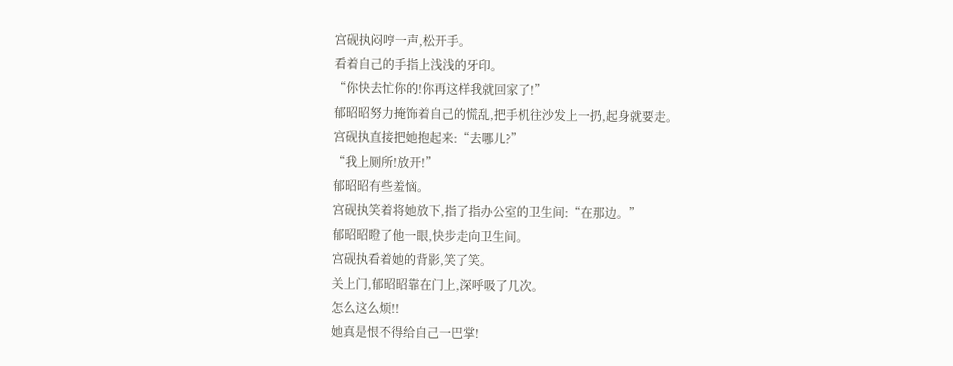宫砚执闷哼一声,松开手。
看着自己的手指上浅浅的牙印。
“你快去忙你的!你再这样我就回家了!”
郁昭昭努力掩饰着自己的慌乱,把手机往沙发上一扔,起身就要走。
宫砚执直接把她抱起来:“去哪儿?”
“我上厕所!放开!”
郁昭昭有些羞恼。
宫砚执笑着将她放下,指了指办公室的卫生间:“在那边。”
郁昭昭瞪了他一眼,快步走向卫生间。
宫砚执看着她的背影,笑了笑。
关上门,郁昭昭靠在门上,深呼吸了几次。
怎么这么烦!!
她真是恨不得给自己一巴掌!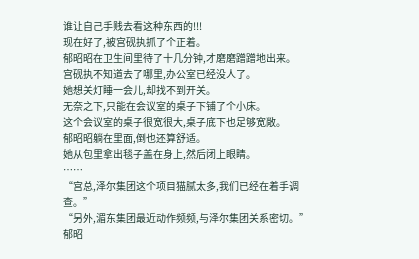谁让自己手贱去看这种东西的!!!
现在好了,被宫砚执抓了个正着。
郁昭昭在卫生间里待了十几分钟,才磨磨蹭蹭地出来。
宫砚执不知道去了哪里,办公室已经没人了。
她想关灯睡一会儿,却找不到开关。
无奈之下,只能在会议室的桌子下铺了个小床。
这个会议室的桌子很宽很大,桌子底下也足够宽敞。
郁昭昭躺在里面,倒也还算舒适。
她从包里拿出毯子盖在身上,然后闭上眼睛。
……
“宫总,泽尔集团这个项目猫腻太多,我们已经在着手调查。”
“另外,湄东集团最近动作频频,与泽尔集团关系密切。”
郁昭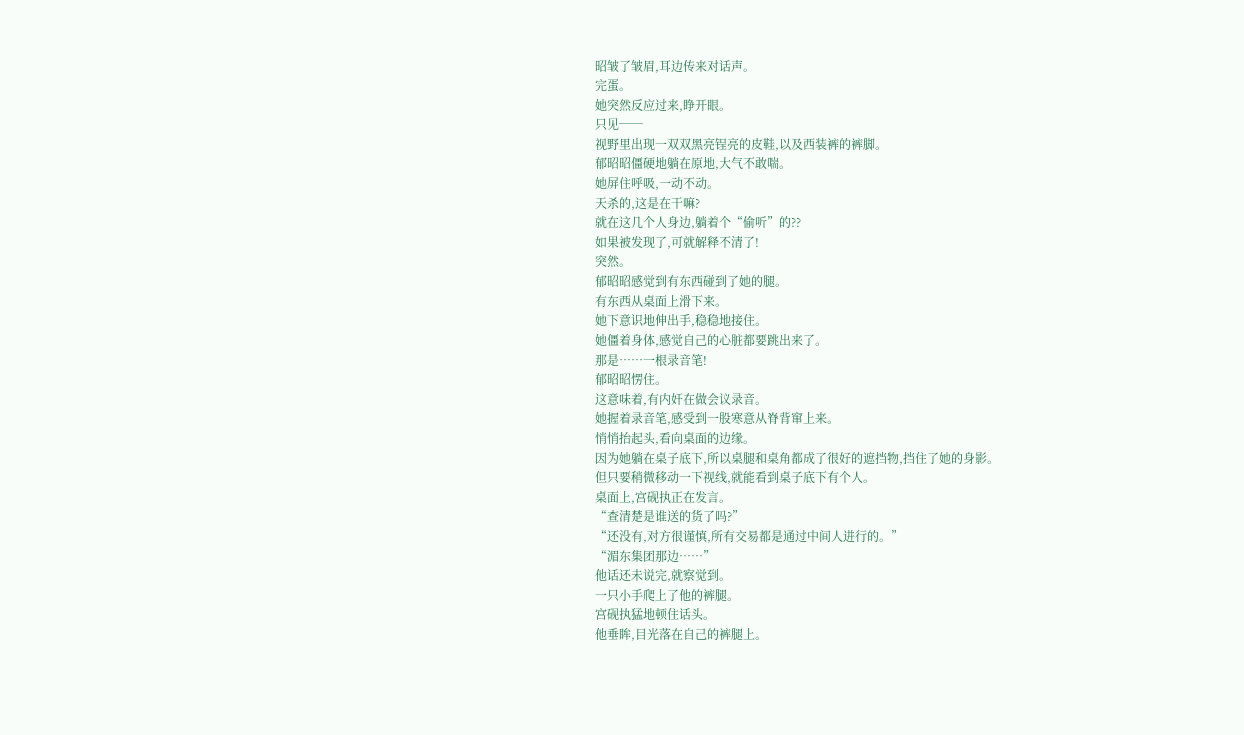昭皱了皱眉,耳边传来对话声。
完蛋。
她突然反应过来,睁开眼。
只见──
视野里出现一双双黑亮锃亮的皮鞋,以及西装裤的裤脚。
郁昭昭僵硬地躺在原地,大气不敢喘。
她屏住呼吸,一动不动。
天杀的,这是在干嘛?
就在这几个人身边,躺着个“偷听”的??
如果被发现了,可就解释不清了!
突然。
郁昭昭感觉到有东西碰到了她的腿。
有东西从桌面上滑下来。
她下意识地伸出手,稳稳地接住。
她僵着身体,感觉自己的心脏都要跳出来了。
那是……一根录音笔!
郁昭昭愣住。
这意味着,有内奸在做会议录音。
她握着录音笔,感受到一股寒意从脊背窜上来。
悄悄抬起头,看向桌面的边缘。
因为她躺在桌子底下,所以桌腿和桌角都成了很好的遮挡物,挡住了她的身影。
但只要稍微移动一下视线,就能看到桌子底下有个人。
桌面上,宫砚执正在发言。
“查清楚是谁送的货了吗?”
“还没有,对方很谨慎,所有交易都是通过中间人进行的。”
“湄东集团那边……”
他话还未说完,就察觉到。
一只小手爬上了他的裤腿。
宫砚执猛地顿住话头。
他垂眸,目光落在自己的裤腿上。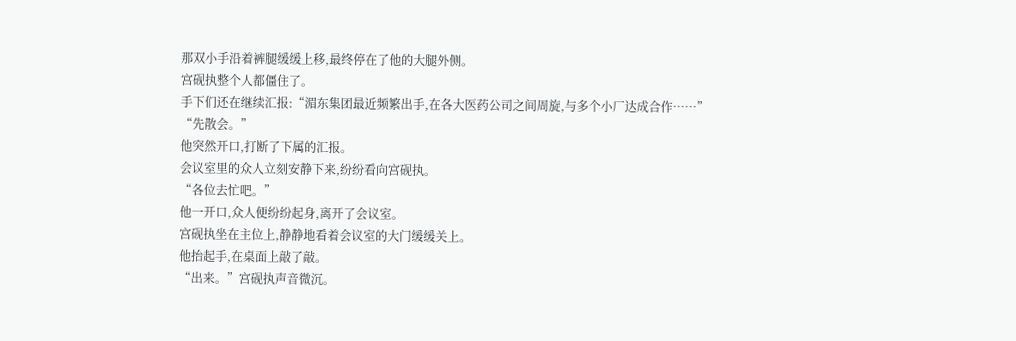那双小手沿着裤腿缓缓上移,最终停在了他的大腿外侧。
宫砚执整个人都僵住了。
手下们还在继续汇报:“湄东集团最近频繁出手,在各大医药公司之间周旋,与多个小厂达成合作……”
“先散会。”
他突然开口,打断了下属的汇报。
会议室里的众人立刻安静下来,纷纷看向宫砚执。
“各位去忙吧。”
他一开口,众人便纷纷起身,离开了会议室。
宫砚执坐在主位上,静静地看着会议室的大门缓缓关上。
他抬起手,在桌面上敲了敲。
“出来。”宫砚执声音微沉。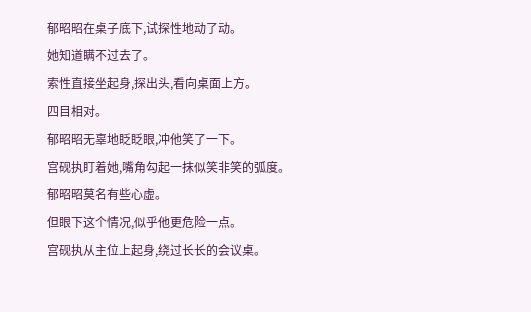郁昭昭在桌子底下,试探性地动了动。
她知道瞒不过去了。
索性直接坐起身,探出头,看向桌面上方。
四目相对。
郁昭昭无辜地眨眨眼,冲他笑了一下。
宫砚执盯着她,嘴角勾起一抹似笑非笑的弧度。
郁昭昭莫名有些心虚。
但眼下这个情况,似乎他更危险一点。
宫砚执从主位上起身,绕过长长的会议桌。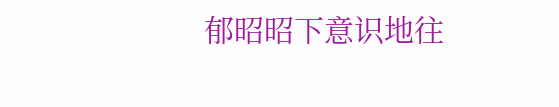郁昭昭下意识地往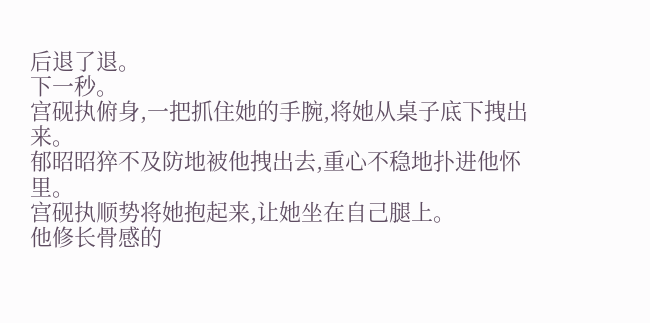后退了退。
下一秒。
宫砚执俯身,一把抓住她的手腕,将她从桌子底下拽出来。
郁昭昭猝不及防地被他拽出去,重心不稳地扑进他怀里。
宫砚执顺势将她抱起来,让她坐在自己腿上。
他修长骨感的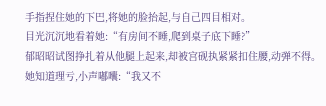手指捏住她的下巴,将她的脸抬起,与自己四目相对。
目光沉沉地看着她:“有房间不睡,爬到桌子底下睡?”
郁昭昭试图挣扎着从他腿上起来,却被宫砚执紧紧扣住腰,动弹不得。
她知道理亏,小声嘟囔:“我又不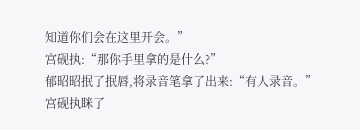知道你们会在这里开会。”
宫砚执:“那你手里拿的是什么?”
郁昭昭抿了抿唇,将录音笔拿了出来:“有人录音。”
宫砚执眯了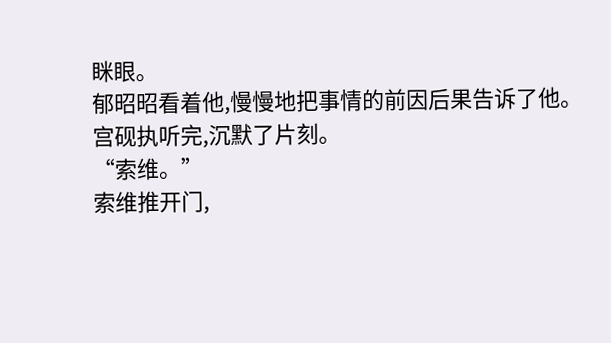眯眼。
郁昭昭看着他,慢慢地把事情的前因后果告诉了他。
宫砚执听完,沉默了片刻。
“索维。”
索维推开门,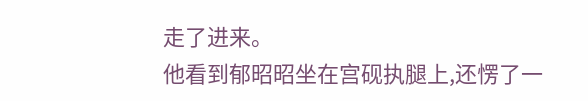走了进来。
他看到郁昭昭坐在宫砚执腿上,还愣了一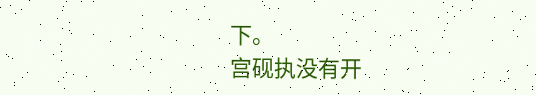下。
宫砚执没有开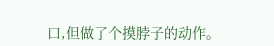口,但做了个摸脖子的动作。